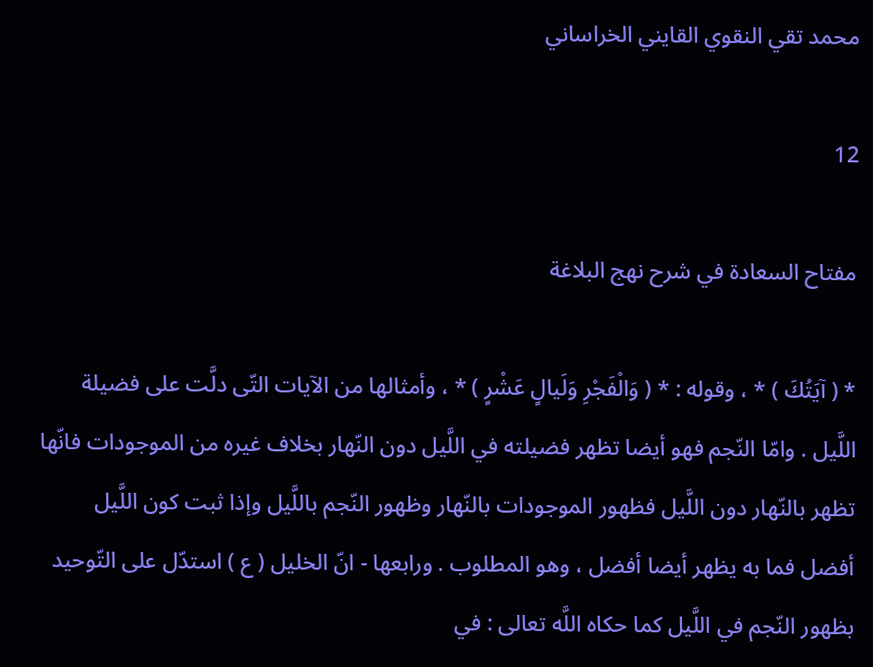محمد تقي النقوي القايني الخراساني

12

مفتاح السعادة في شرح نهج البلاغة

* ( آيَتُكَ ) * ، وقوله : * ( وَالْفَجْرِ وَلَيالٍ عَشْرٍ ) * ، وأمثالها من الآيات التّى دلَّت على فضيلة اللَّيل . وامّا النّجم فهو أيضا تظهر فضيلته في اللَّيل دون النّهار بخلاف غيره من الموجودات فانّها تظهر بالنّهار دون اللَّيل فظهور الموجودات بالنّهار وظهور النّجم باللَّيل وإذا ثبت كون اللَّيل أفضل فما به يظهر أيضا أفضل ، وهو المطلوب . ورابعها - انّ الخليل ( ع ) استدّل على التّوحيد بظهور النّجم في اللَّيل كما حكاه اللَّه تعالى : في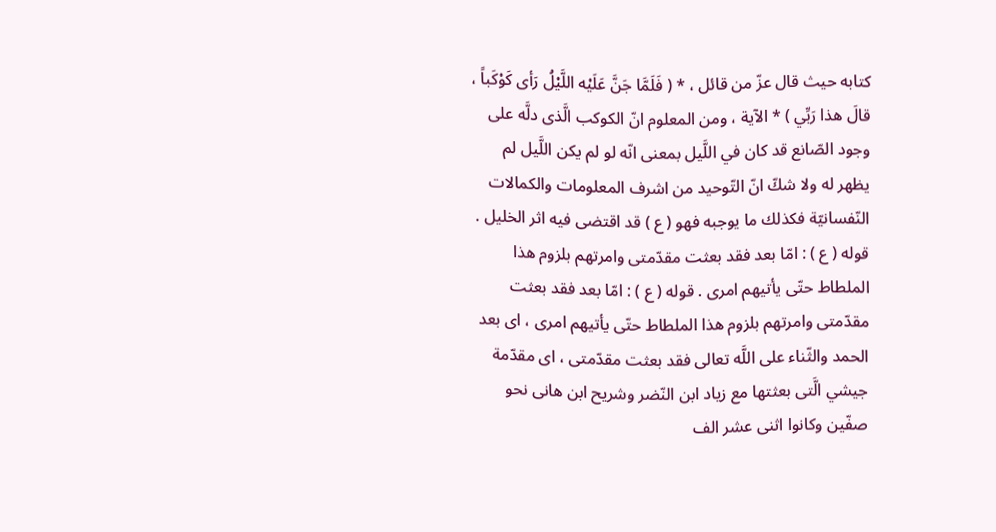كتابه حيث قال عزّ من قائل ، * ( فَلَمَّا جَنَّ عَلَيْه اللَّيْلُ رَأى كَوْكَباً ، قالَ هذا رَبِّي ) * الآية ، ومن المعلوم انّ الكوكب الَّذى دلَّه على وجود الصّانع قد كان في اللَّيل بمعنى انّه لو لم يكن اللَّيل لم يظهر له ولا شكّ انّ التّوحيد من اشرف المعلومات والكمالات النّفسانيّة فكذلك ما يوجبه فهو ( ع ) قد اقتضى فيه اثر الخليل . قوله ( ع ) : امّا بعد فقد بعثت مقدّمتى وامرتهم بلزوم هذا الملطاط حتّى يأتيهم امرى . قوله ( ع ) : امّا بعد فقد بعثت مقدّمتى وامرتهم بلزوم هذا الملطاط حتّى يأتيهم امرى ، اى بعد الحمد والثّناء على اللَّه تعالى فقد بعثت مقدّمتى ، اى مقدّمة جيشي الَّتى بعثتها مع زياد ابن النّضر وشريح ابن هانى نحو صفّين وكانوا اثنى عشر الف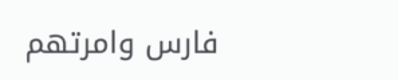فارس وامرتهم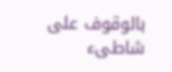بالوقوف على شاطىء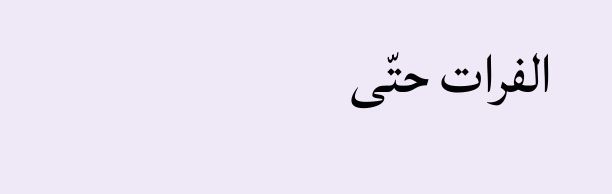الفرات حتّى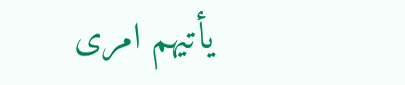يأتيهم امرى